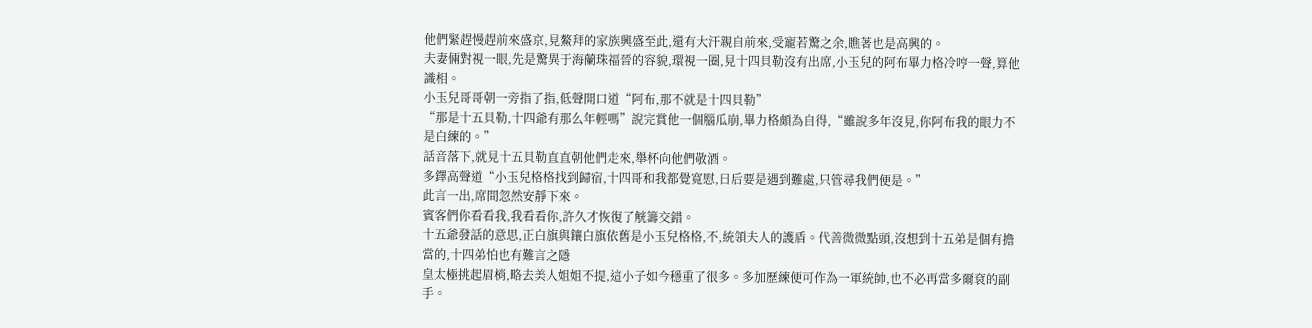他們緊趕慢趕前來盛京,見鰲拜的家族興盛至此,還有大汗親自前來,受寵若驚之余,瞧著也是高興的。
夫妻倆對視一眼,先是驚異于海蘭珠福晉的容貌,環視一圈,見十四貝勒沒有出席,小玉兒的阿布畢力格冷哼一聲,算他識相。
小玉兒哥哥朝一旁指了指,低聲開口道“阿布,那不就是十四貝勒”
“那是十五貝勒,十四爺有那么年輕嗎”說完賞他一個腦瓜崩,畢力格頗為自得,“雖說多年沒見,你阿布我的眼力不是白練的。”
話音落下,就見十五貝勒直直朝他們走來,舉杯向他們敬酒。
多鐸高聲道“小玉兒格格找到歸宿,十四哥和我都覺寬慰,日后要是遇到難處,只管尋我們便是。”
此言一出,席間忽然安靜下來。
賓客們你看看我,我看看你,許久才恢復了觥籌交錯。
十五爺發話的意思,正白旗與鑲白旗依舊是小玉兒格格,不,統領夫人的護盾。代善微微點頭,沒想到十五弟是個有擔當的,十四弟怕也有難言之隱
皇太極挑起眉梢,略去美人姐姐不提,這小子如今穩重了很多。多加歷練便可作為一軍統帥,也不必再當多爾袞的副手。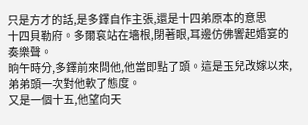只是方才的話,是多鐸自作主張,還是十四弟原本的意思
十四貝勒府。多爾袞站在墻根,閉著眼,耳邊仿佛響起婚宴的奏樂聲。
晌午時分,多鐸前來問他,他當即點了頭。這是玉兒改嫁以來,弟弟頭一次對他軟了態度。
又是一個十五,他望向天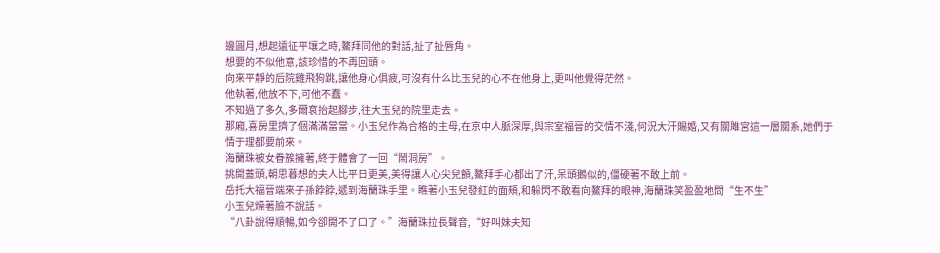邊圓月,想起遠征平壤之時,鰲拜同他的對話,扯了扯唇角。
想要的不似他意,該珍惜的不再回頭。
向來平靜的后院雞飛狗跳,讓他身心俱疲,可沒有什么比玉兒的心不在他身上,更叫他覺得茫然。
他執著,他放不下,可他不蠢。
不知過了多久,多爾袞抬起腳步,往大玉兒的院里走去。
那廂,喜房里擠了個滿滿當當。小玉兒作為合格的主母,在京中人脈深厚,與宗室福晉的交情不淺,何況大汗賜婚,又有關雎宮這一層關系,她們于情于理都要前來。
海蘭珠被女眷簇擁著,終于體會了一回“鬧洞房”。
挑開蓋頭,朝思暮想的夫人比平日更美,美得讓人心尖兒顫,鰲拜手心都出了汗,呆頭鵝似的,僵硬著不敢上前。
岳托大福晉端來子孫餑餑,遞到海蘭珠手里。瞧著小玉兒發紅的面頰,和躲閃不敢看向鰲拜的眼神,海蘭珠笑盈盈地問“生不生”
小玉兒燥著臉不說話。
“八卦說得順暢,如今卻開不了口了。”海蘭珠拉長聲音,“好叫妹夫知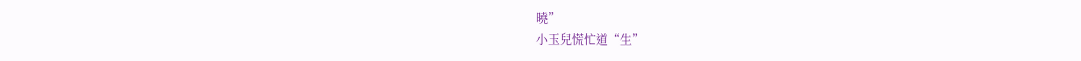曉”
小玉兒慌忙道“生”